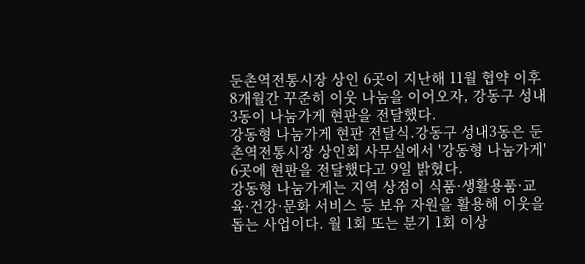둔촌역전통시장 상인 6곳이 지난해 11월 협약 이후 8개월간 꾸준히 이웃 나눔을 이어오자, 강동구 성내3동이 나눔가게 현판을 전달했다.
강동형 나눔가게 현판 전달식.강동구 성내3동은 둔촌역전통시장 상인회 사무실에서 '강동형 나눔가게' 6곳에 현판을 전달했다고 9일 밝혔다.
강동형 나눔가게는 지역 상점이 식품·생활용품·교육·건강·문화 서비스 등 보유 자원을 활용해 이웃을 돕는 사업이다. 월 1회 또는 분기 1회 이상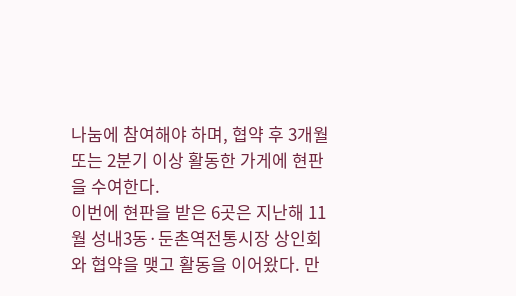나눔에 참여해야 하며, 협약 후 3개월 또는 2분기 이상 활동한 가게에 현판을 수여한다.
이번에 현판을 받은 6곳은 지난해 11월 성내3동·둔촌역전통시장 상인회와 협약을 맺고 활동을 이어왔다. 만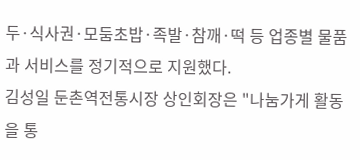두·식사권·모둠초밥·족발·참깨·떡 등 업종별 물품과 서비스를 정기적으로 지원했다.
김성일 둔촌역전통시장 상인회장은 "나눔가게 활동을 통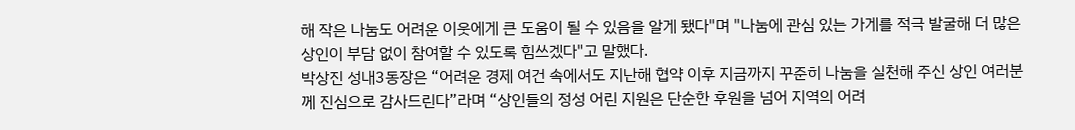해 작은 나눔도 어려운 이웃에게 큰 도움이 될 수 있음을 알게 됐다"며 "나눔에 관심 있는 가게를 적극 발굴해 더 많은 상인이 부담 없이 참여할 수 있도록 힘쓰겠다"고 말했다.
박상진 성내3동장은 “어려운 경제 여건 속에서도 지난해 협약 이후 지금까지 꾸준히 나눔을 실천해 주신 상인 여러분께 진심으로 감사드린다”라며 “상인들의 정성 어린 지원은 단순한 후원을 넘어 지역의 어려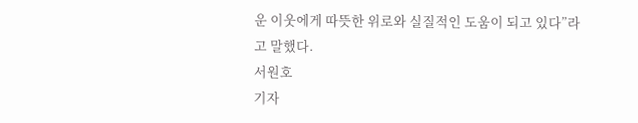운 이웃에게 따뜻한 위로와 실질적인 도움이 되고 있다”라고 말했다.
서원호
기자